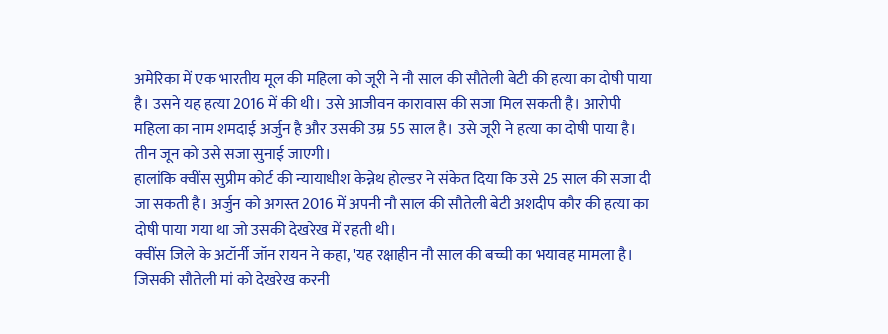अमेरिका में एक भारतीय मूल की महिला को जूरी ने नौ साल की सौतेली बेटी की हत्या का दोषी पाया है। उसने यह हत्या 2016 में की थी। उसे आजीवन कारावास की सजा मिल सकती है। आरोपी महिला का नाम शमदाई अर्जुन है और उसकी उम्र 55 साल है। उसे जूरी ने हत्या का दोषी पाया है। तीन जून को उसे सजा सुनाई जाएगी।
हालांकि क्वींस सुप्रीम कोर्ट की न्यायाधीश केन्नेथ होल्डर ने संकेत दिया कि उसे 25 साल की सजा दी जा सकती है। अर्जुन को अगस्त 2016 में अपनी नौ साल की सौतेली बेटी अशदीप कौर की हत्या का दोषी पाया गया था जो उसकी देखरेख में रहती थी।
क्वींस जिले के अटॉर्नी जॉन रायन ने कहा, 'यह रक्षाहीन नौ साल की बच्ची का भयावह मामला है। जिसकी सौतेली मां को देखरेख करनी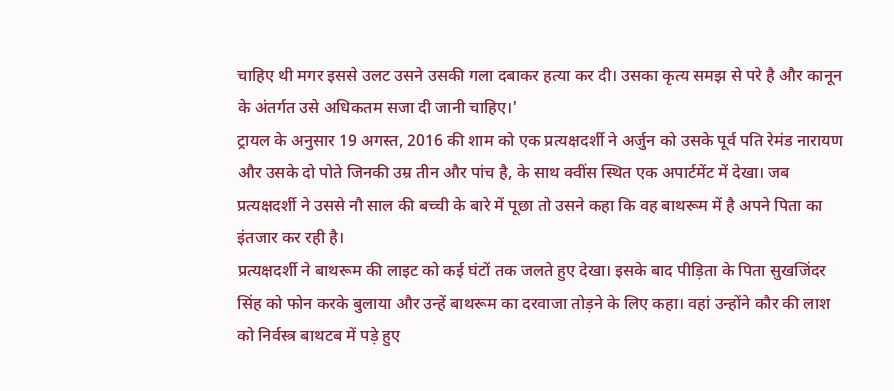चाहिए थी मगर इससे उलट उसने उसकी गला दबाकर हत्या कर दी। उसका कृत्य समझ से परे है और कानून के अंतर्गत उसे अधिकतम सजा दी जानी चाहिए।'
ट्रायल के अनुसार 19 अगस्त, 2016 की शाम को एक प्रत्यक्षदर्शी ने अर्जुन को उसके पूर्व पति रेमंड नारायण और उसके दो पोते जिनकी उम्र तीन और पांच है, के साथ क्वींस स्थित एक अपार्टमेंट में देखा। जब प्रत्यक्षदर्शी ने उससे नौ साल की बच्ची के बारे में पूछा तो उसने कहा कि वह बाथरूम में है अपने पिता का इंतजार कर रही है।
प्रत्यक्षदर्शी ने बाथरूम की लाइट को कई घंटों तक जलते हुए देखा। इसके बाद पीड़िता के पिता सुखजिंदर सिंह को फोन करके बुलाया और उन्हें बाथरूम का दरवाजा तोड़ने के लिए कहा। वहां उन्होंने कौर की लाश को निर्वस्त्र बाथटब में पड़े हुए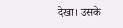देखा। उसके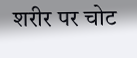शरीर पर चोट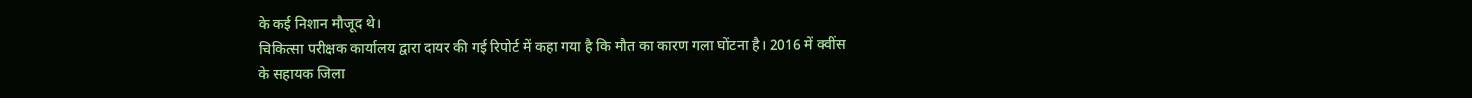के कई निशान मौजूद थे।
चिकित्सा परीक्षक कार्यालय द्वारा दायर की गई रिपोर्ट में कहा गया है कि मौत का कारण गला घोंटना है। 2016 में क्वींस के सहायक जिला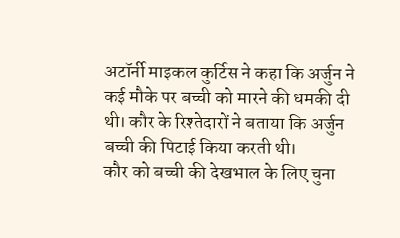अटॉर्नी माइकल कुर्टिस ने कहा कि अर्जुन ने कई मौके पर बच्ची को मारने की धमकी दी थी। कौर के रिश्तेदारों ने बताया कि अर्जुन बच्ची की पिटाई किया करती थी।
कौर को बच्ची की देखभाल के लिए चुना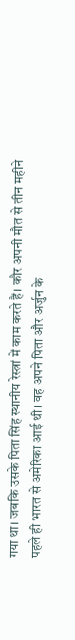गया था। जबकि उसके पिता सिंह स्थानीय रेस्त्रां में काम करते हैं। कौर अपनी मौत से तीन महीने पहले ही भारत से अमेरिका आई थी। वह अपने पिता और अर्जुन के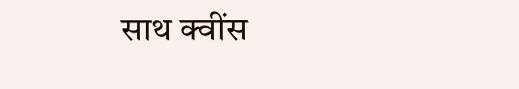साथ क्वींस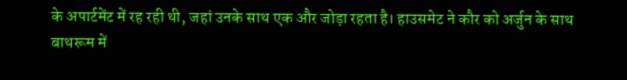के अपार्टमेंट में रह रही थी, जहां उनके साथ एक और जोड़ा रहता है। हाउसमेट ने कौर को अर्जुन के साथ बाथरूम में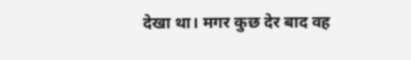देखा था। मगर कुछ देर बाद वह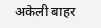अकेली बाहर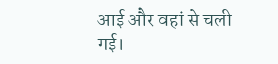आई और वहां से चली गई।